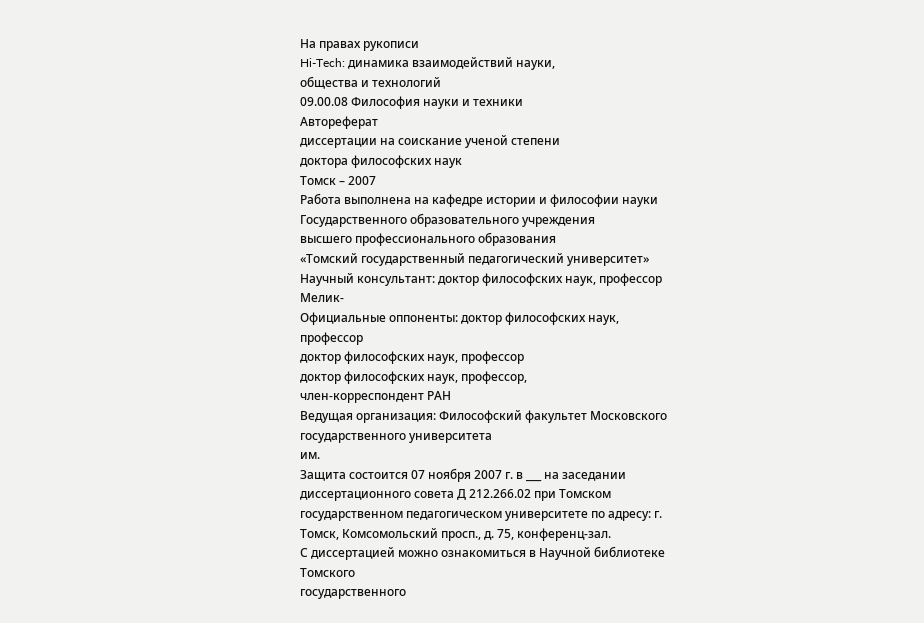На правах рукописи
Hi-Tech: динамика взаимодействий науки,
общества и технологий
09.00.08 Философия науки и техники
Автореферат
диссертации на соискание ученой степени
доктора философских наук
Томск – 2007
Работа выполнена на кафедре истории и философии науки
Государственного образовательного учреждения
высшего профессионального образования
«Томский государственный педагогический университет»
Научный консультант: доктор философских наук, профессор
Мелик-
Официальные оппоненты: доктор философских наук, профессор
доктор философских наук, профессор
доктор философских наук, профессор,
член-корреспондент РАН
Ведущая организация: Философский факультет Московского
государственного университета
им.
Защита состоится 07 ноября 2007 г. в ___ на заседании диссертационного совета Д 212.266.02 при Томском государственном педагогическом университете по адресу: г. Томск, Комсомольский просп., д. 75, конференц-зал.
С диссертацией можно ознакомиться в Научной библиотеке Томского
государственного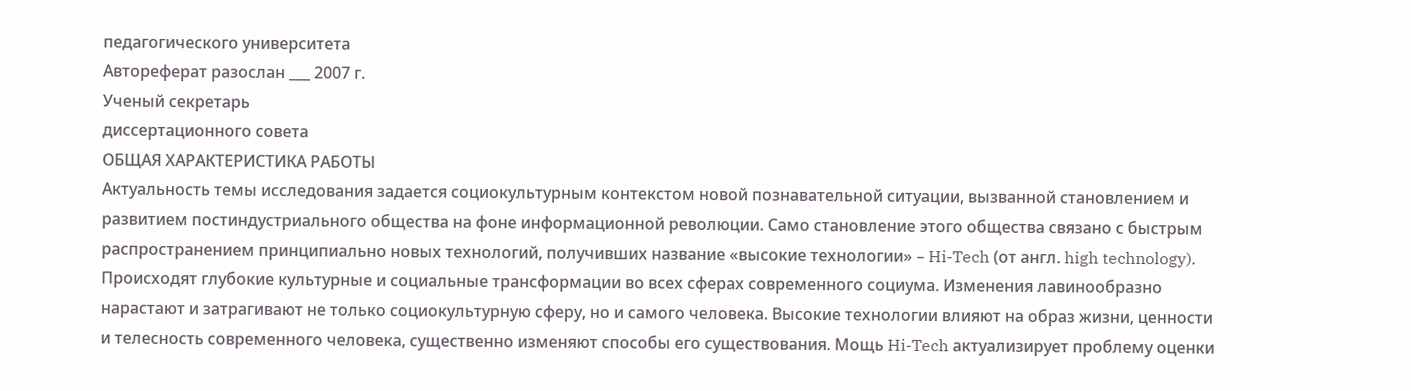педагогического университета
Автореферат разослан ___ 2007 г.
Ученый секретарь
диссертационного совета
ОБЩАЯ ХАРАКТЕРИСТИКА РАБОТЫ
Актуальность темы исследования задается социокультурным контекстом новой познавательной ситуации, вызванной становлением и развитием постиндустриального общества на фоне информационной революции. Само становление этого общества связано с быстрым распространением принципиально новых технологий, получивших название «высокие технологии» – Hi-Tech (от англ. high technology). Происходят глубокие культурные и социальные трансформации во всех сферах современного социума. Изменения лавинообразно нарастают и затрагивают не только социокультурную сферу, но и самого человека. Высокие технологии влияют на образ жизни, ценности и телесность современного человека, существенно изменяют способы его существования. Мощь Hi-Tech актуализирует проблему оценки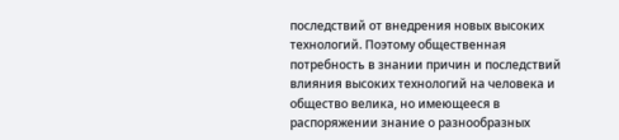последствий от внедрения новых высоких технологий. Поэтому общественная потребность в знании причин и последствий влияния высоких технологий на человека и общество велика, но имеющееся в распоряжении знание о разнообразных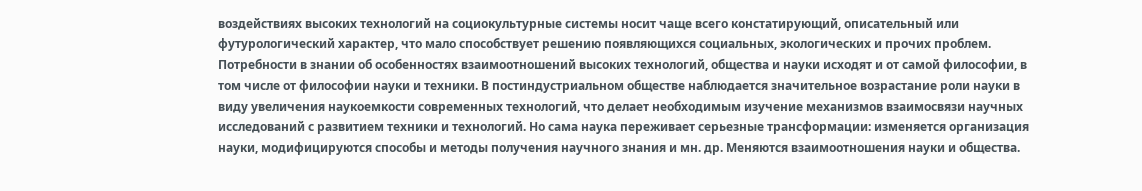воздействиях высоких технологий на социокультурные системы носит чаще всего констатирующий, описательный или футурологический характер, что мало способствует решению появляющихся социальных, экологических и прочих проблем.
Потребности в знании об особенностях взаимоотношений высоких технологий, общества и науки исходят и от самой философии, в том числе от философии науки и техники. В постиндустриальном обществе наблюдается значительное возрастание роли науки в виду увеличения наукоемкости современных технологий, что делает необходимым изучение механизмов взаимосвязи научных исследований с развитием техники и технологий. Но сама наука переживает серьезные трансформации: изменяется организация науки, модифицируются способы и методы получения научного знания и мн. др. Меняются взаимоотношения науки и общества.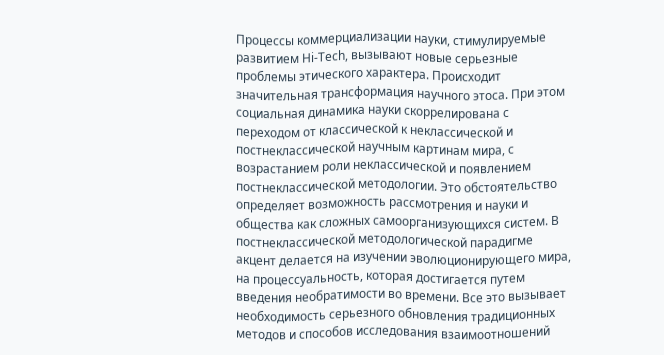Процессы коммерциализации науки, стимулируемые развитием Hi-Tech, вызывают новые серьезные проблемы этического характера. Происходит значительная трансформация научного этоса. При этом социальная динамика науки скоррелирована с переходом от классической к неклассической и постнеклассической научным картинам мира, с возрастанием роли неклассической и появлением постнеклассической методологии. Это обстоятельство определяет возможность рассмотрения и науки и общества как сложных самоорганизующихся систем. В постнеклассической методологической парадигме акцент делается на изучении эволюционирующего мира, на процессуальность, которая достигается путем введения необратимости во времени. Все это вызывает необходимость серьезного обновления традиционных методов и способов исследования взаимоотношений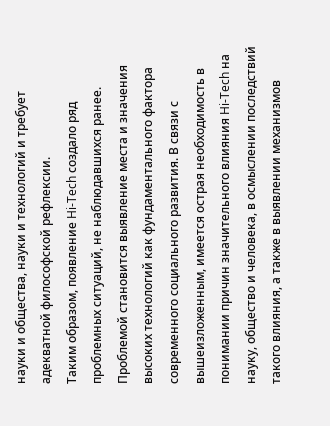науки и общества, науки и технологий и требует адекватной философской рефлексии.
Таким образом, появление Hi-Tech создало ряд проблемных ситуаций, не наблюдавшихся ранее. Проблемой становится выявление места и значения высоких технологий как фундаментального фактора современного социального развития. В связи с вышеизложенным, имеется острая необходимость в понимании причин значительного влияния Hi-Tech на науку, общество и человека, в осмыслении последствий такого влияния, а также в выявлении механизмов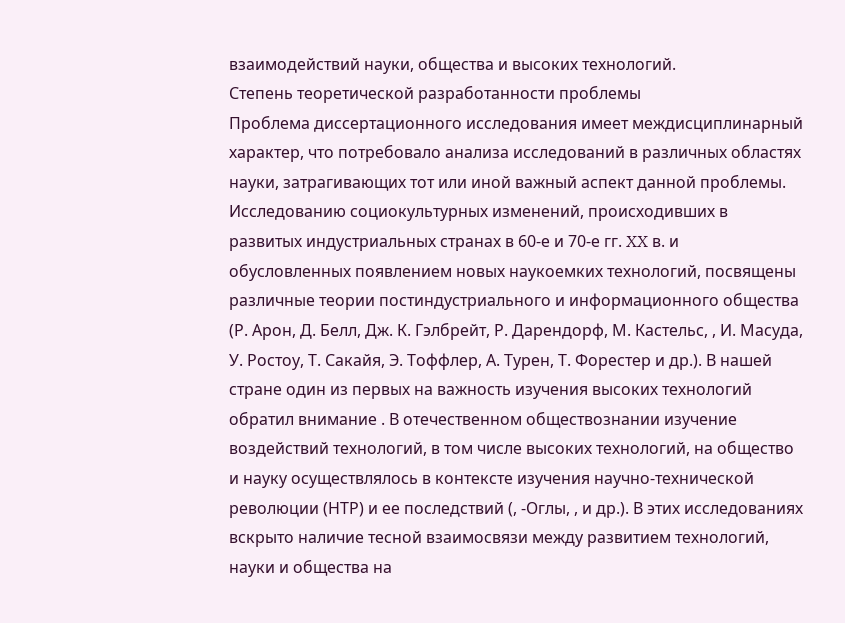взаимодействий науки, общества и высоких технологий.
Степень теоретической разработанности проблемы
Проблема диссертационного исследования имеет междисциплинарный характер, что потребовало анализа исследований в различных областях науки, затрагивающих тот или иной важный аспект данной проблемы.
Исследованию социокультурных изменений, происходивших в развитых индустриальных странах в 60-е и 70-е гг. XX в. и обусловленных появлением новых наукоемких технологий, посвящены различные теории постиндустриального и информационного общества (Р. Арон, Д. Белл, Дж. К. Гэлбрейт, Р. Дарендорф, М. Кастельс, , И. Масуда, У. Ростоу, Т. Сакайя, Э. Тоффлер, А. Турен, Т. Форестер и др.). В нашей стране один из первых на важность изучения высоких технологий обратил внимание . В отечественном обществознании изучение воздействий технологий, в том числе высоких технологий, на общество и науку осуществлялось в контексте изучения научно-технической революции (НТР) и ее последствий (, -Оглы, , и др.). В этих исследованиях вскрыто наличие тесной взаимосвязи между развитием технологий, науки и общества на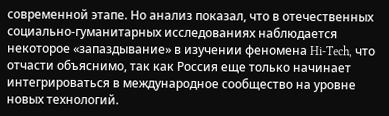современной этапе. Но анализ показал, что в отечественных социально-гуманитарных исследованиях наблюдается некоторое «запаздывание» в изучении феномена Hi-Tech, что отчасти объяснимо, так как Россия еще только начинает интегрироваться в международное сообщество на уровне новых технологий.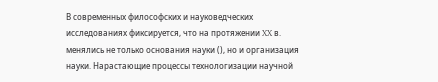В современных философских и науковедческих исследованиях фиксируется, что на протяжении XX в. менялись не только основания науки (), но и организация науки. Нарастающие процессы технологизации научной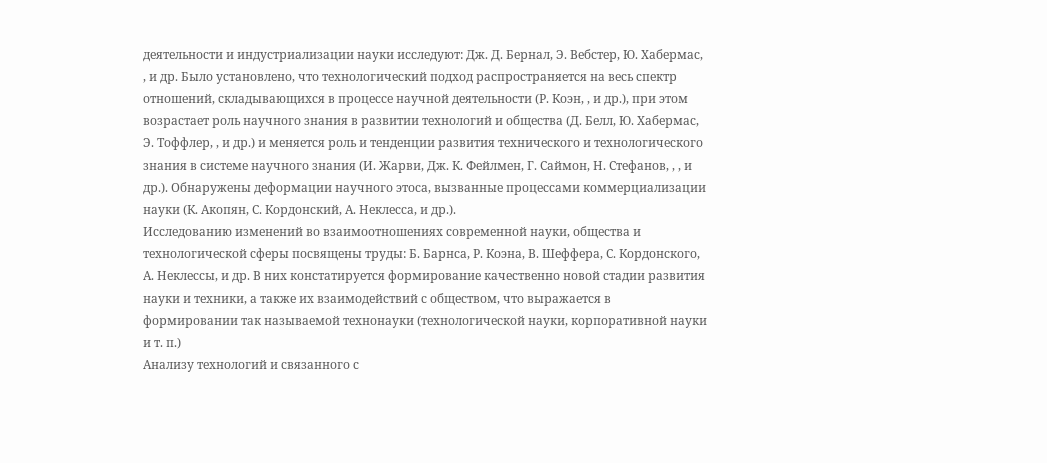деятельности и индустриализации науки исследуют: Дж. Д. Бернал, Э. Вебстер, Ю. Хабермас, , и др. Было установлено, что технологический подход распространяется на весь спектр отношений, складывающихся в процессе научной деятельности (Р. Коэн, , и др.), при этом возрастает роль научного знания в развитии технологий и общества (Д. Белл, Ю. Хабермас, Э. Тоффлер, , и др.) и меняется роль и тенденции развития технического и технологического знания в системе научного знания (И. Жарви, Дж. К. Фейлмен, Г. Саймон, Н. Стефанов, , , и др.). Обнаружены деформации научного этоса, вызванные процессами коммерциализации науки (К. Акопян, С. Кордонский, А. Неклесса, и др.).
Исследованию изменений во взаимоотношениях современной науки, общества и технологической сферы посвящены труды: Б. Барнса, Р. Коэна, В. Шеффера, С. Кордонского, А. Неклессы, и др. В них констатируется формирование качественно новой стадии развития науки и техники, а также их взаимодействий с обществом, что выражается в формировании так называемой технонауки (технологической науки, корпоративной науки и т. п.)
Анализу технологий и связанного с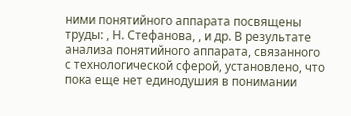ними понятийного аппарата посвящены труды: , Н. Стефанова, , и др. В результате анализа понятийного аппарата, связанного с технологической сферой, установлено, что пока еще нет единодушия в понимании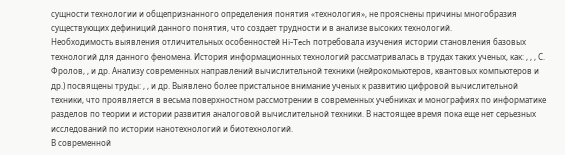сущности технологии и общепризнанного определения понятия «технология», не прояснены причины многобразия существующих дефиниций данного понятия, что создает трудности и в анализе высоких технологий.
Необходимость выявления отличительных особенностей Hi-Tech потребовала изучения истории становления базовых технологий для данного феномена. История информационных технологий рассматривалась в трудах таких ученых, как: , , , С. Фролов, , и др. Анализу современных направлений вычислительной техники (нейрокомьютеров, квантовых компьютеров и др.) посвящены труды: , , и др. Выявлено более пристальное внимание ученых к развитию цифровой вычислительной техники, что проявляется в весьма поверхностном рассмотрении в современных учебниках и монографиях по информатике разделов по теории и истории развития аналоговой вычислительной техники. В настоящее время пока еще нет серьезных исследований по истории нанотехнологий и биотехнологий.
В современной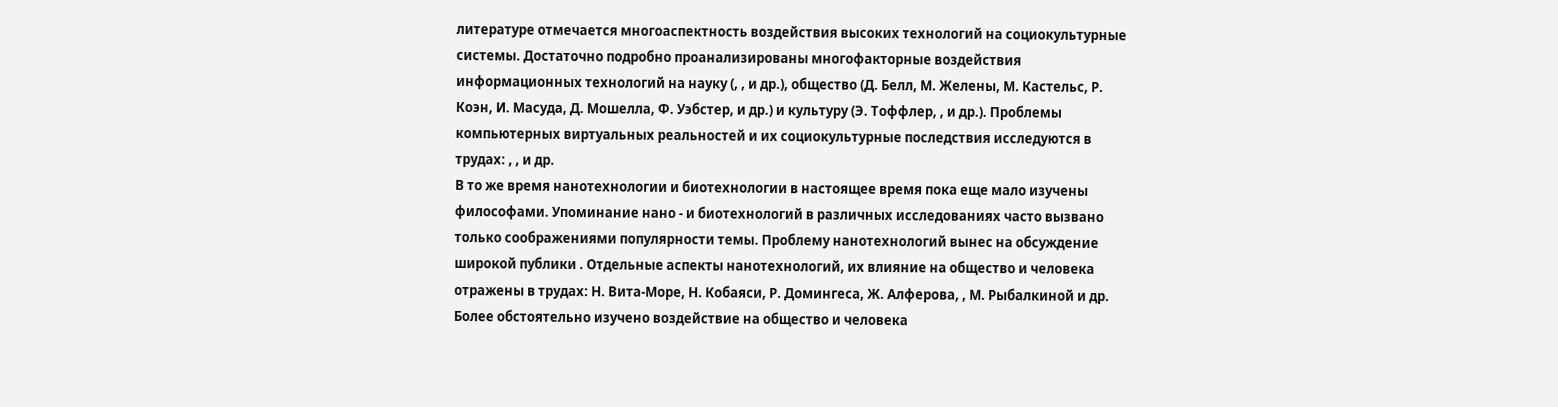литературе отмечается многоаспектность воздействия высоких технологий на социокультурные системы. Достаточно подробно проанализированы многофакторные воздействия информационных технологий на науку (, , и др.), общество (Д. Белл, М. Желены, М. Кастельс, Р. Коэн, И. Масуда, Д. Мошелла, Ф. Уэбстер, и др.) и культуру (Э. Тоффлер, , и др.). Проблемы компьютерных виртуальных реальностей и их социокультурные последствия исследуются в трудах: , , и др.
В то же время нанотехнологии и биотехнологии в настоящее время пока еще мало изучены философами. Упоминание нано - и биотехнологий в различных исследованиях часто вызвано только соображениями популярности темы. Проблему нанотехнологий вынес на обсуждение широкой публики . Отдельные аспекты нанотехнологий, их влияние на общество и человека отражены в трудах: Н. Вита-Море, Н. Кобаяси, Р. Домингеса, Ж. Алферова, , М. Рыбалкиной и др. Более обстоятельно изучено воздействие на общество и человека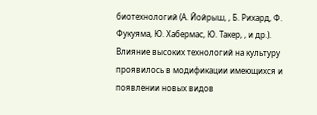биотехнологий (А. Йойрыш, , Б. Рихард, Ф. Фукуяма, Ю. Хабермас, Ю. Такер, , и др.).
Влияние высоких технологий на культуру проявилось в модификации имеющихся и появлении новых видов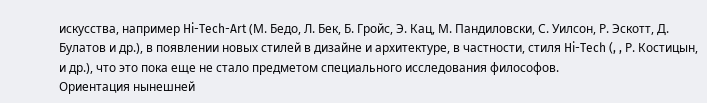искусства, например Hi-Tech-Art (М. Бедо, Л. Бек, Б. Гройс, Э. Кац, М. Пандиловски, С. Уилсон, Р. Эскотт, Д. Булатов и др.), в появлении новых стилей в дизайне и архитектуре, в частности, стиля Hi-Tech (, , Р. Костицын, и др.), что это пока еще не стало предметом специального исследования философов.
Ориентация нынешней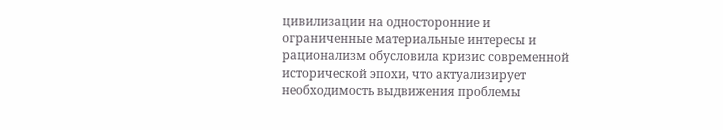цивилизации на односторонние и ограниченные материальные интересы и рационализм обусловила кризис современной исторической эпохи, что актуализирует необходимость выдвижения проблемы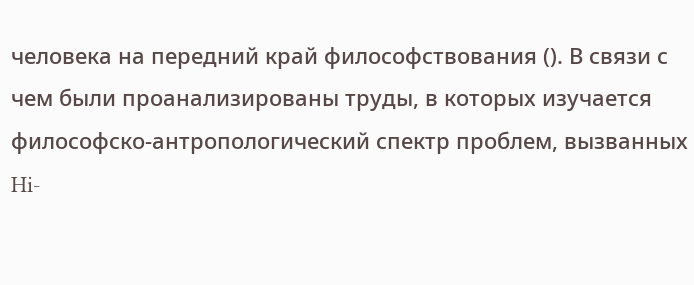человека на передний край философствования (). В связи с чем были проанализированы труды, в которых изучается философско-антропологический спектр проблем, вызванных Hi-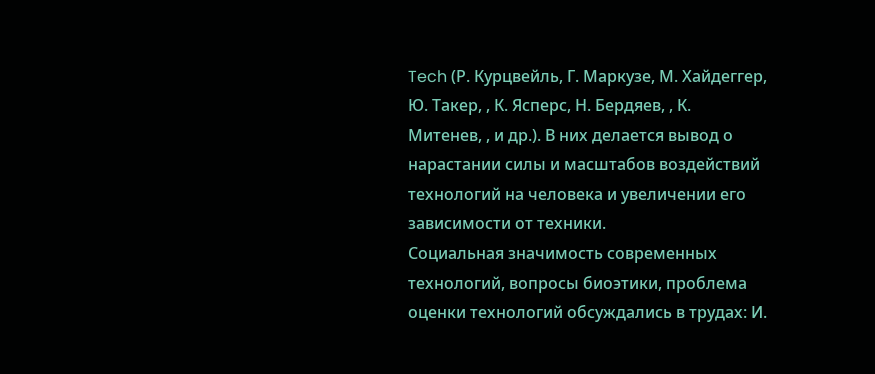Tech (Р. Курцвейль, Г. Маркузе, М. Хайдеггер, Ю. Такер, , К. Ясперс, Н. Бердяев, , К. Митенев, , и др.). В них делается вывод о нарастании силы и масштабов воздействий технологий на человека и увеличении его зависимости от техники.
Социальная значимость современных технологий, вопросы биоэтики, проблема оценки технологий обсуждались в трудах: И.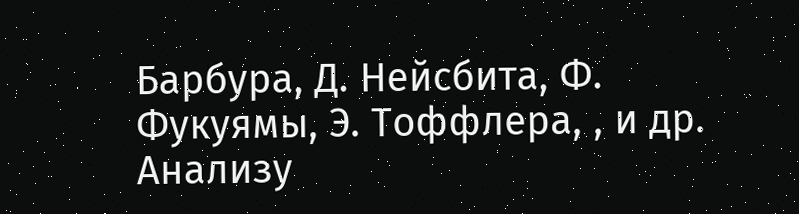Барбура, Д. Нейсбита, Ф. Фукуямы, Э. Тоффлера, , и др. Анализу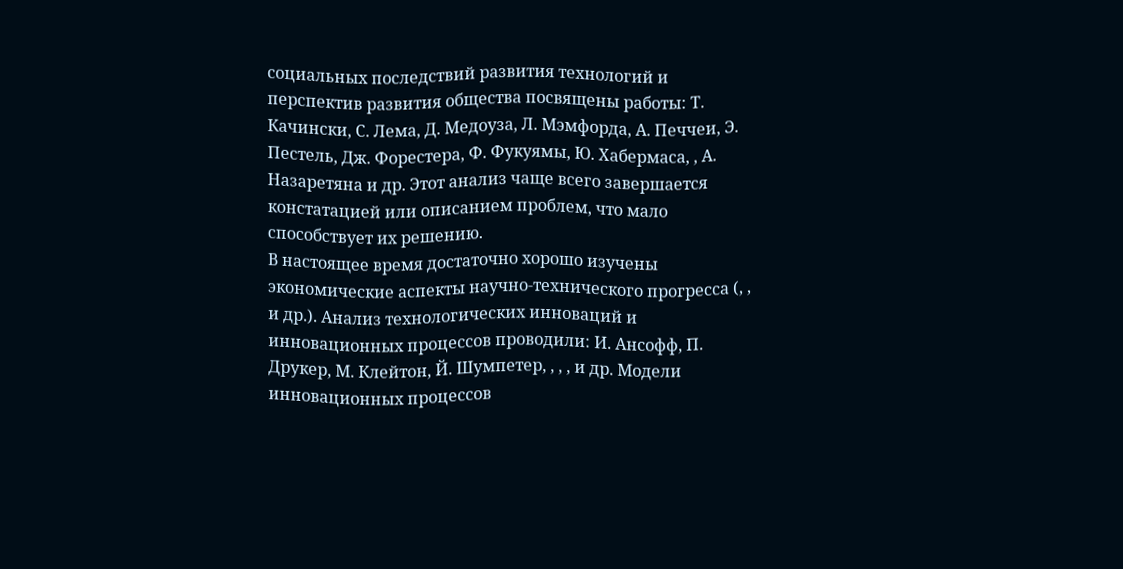социальных последствий развития технологий и перспектив развития общества посвящены работы: Т. Качински, С. Лема, Д. Медоуза, Л. Мэмфорда, А. Печчеи, Э. Пестель, Дж. Форестера, Ф. Фукуямы, Ю. Хабермаса, , А. Назаретяна и др. Этот анализ чаще всего завершается констатацией или описанием проблем, что мало способствует их решению.
В настоящее время достаточно хорошо изучены экономические аспекты научно-технического прогресса (, , и др.). Анализ технологических инноваций и инновационных процессов проводили: И. Ансофф, П. Друкер, М. Клейтон, Й. Шумпетер, , , , и др. Модели инновационных процессов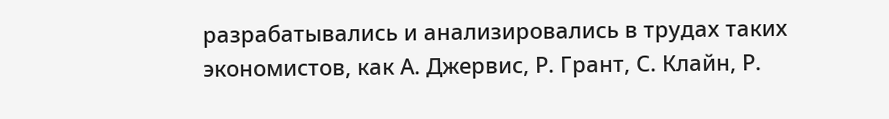разрабатывались и анализировались в трудах таких экономистов, как А. Джервис, Р. Грант, С. Клайн, Р.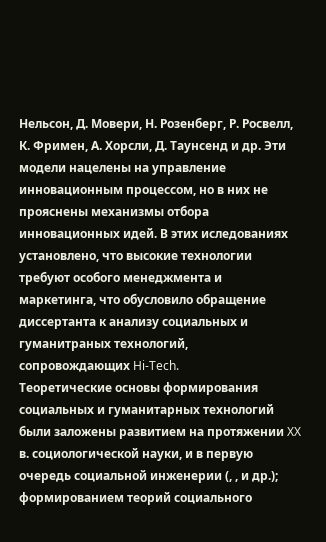Нельсон, Д. Мовери, Н. Розенберг, Р. Росвелл, К. Фримен, А. Хорсли, Д. Таунсенд и др. Эти модели нацелены на управление инновационным процессом, но в них не прояснены механизмы отбора инновационных идей. В этих иследованиях установлено, что высокие технологии требуют особого менеджмента и маркетинга, что обусловило обращение диссертанта к анализу социальных и гуманитраных технологий, сопровождающих Hi-Tech.
Теоретические основы формирования социальных и гуманитарных технологий были заложены развитием на протяжении XX в. социологической науки, и в первую очередь социальной инженерии (, , и др.); формированием теорий социального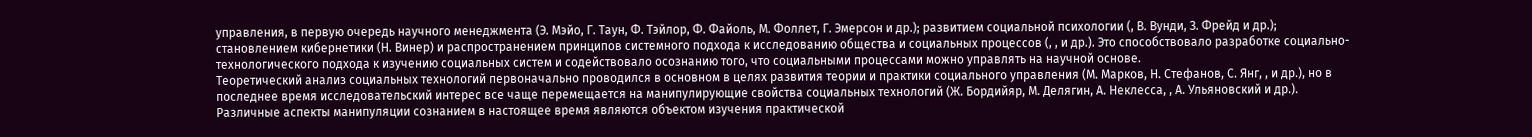управления, в первую очередь научного менеджмента (Э. Мэйо, Г. Таун, Ф. Тэйлор, Ф. Файоль, М. Фоллет, Г. Эмерсон и др.); развитием социальной психологии (, В. Вунди, З. Фрейд и др.); становлением кибернетики (Н. Винер) и распространением принципов системного подхода к исследованию общества и социальных процессов (, , и др.). Это способствовало разработке социально-технологического подхода к изучению социальных систем и содействовало осознанию того, что социальными процессами можно управлять на научной основе.
Теоретический анализ социальных технологий первоначально проводился в основном в целях развития теории и практики социального управления (М. Марков, Н. Стефанов, С. Янг, , и др.), но в последнее время исследовательский интерес все чаще перемещается на манипулирующие свойства социальных технологий (Ж. Бордийяр, М. Делягин, А. Неклесса, , А. Ульяновский и др.). Различные аспекты манипуляции сознанием в настоящее время являются объектом изучения практической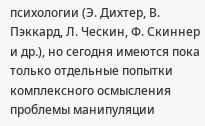психологии (Э. Дихтер, В. Пэккард, Л. Ческин, Ф. Скиннер и др.), но сегодня имеются пока только отдельные попытки комплексного осмысления проблемы манипуляции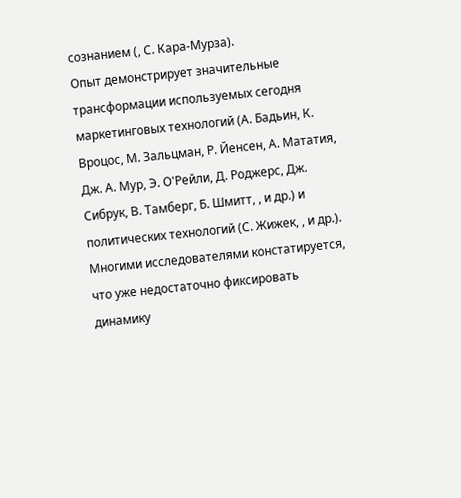сознанием (, С. Кара-Мурза).
Опыт демонстрирует значительные трансформации используемых сегодня маркетинговых технологий (А. Бадьин, К. Вроцос, М. Зальцман, Р. Йенсен, А. Мататия, Дж. А. Мур, Э. О'Рейли, Д. Роджерс, Дж. Сибрук, В. Тамберг, Б. Шмитт, , и др.) и политических технологий (С. Жижек, , и др.). Многими исследователями констатируется, что уже недостаточно фиксировать динамику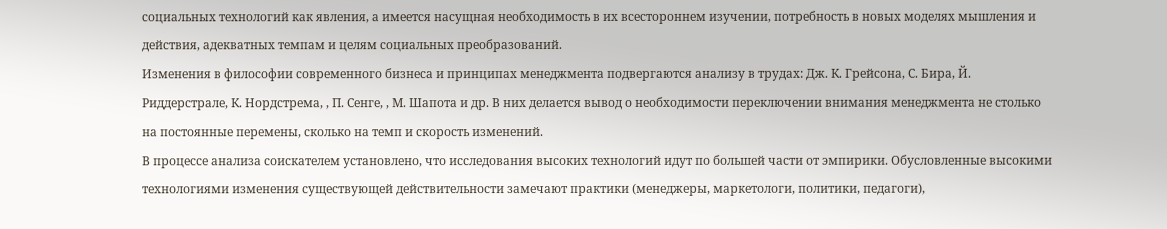социальных технологий как явления, а имеется насущная необходимость в их всестороннем изучении, потребность в новых моделях мышления и действия, адекватных темпам и целям социальных преобразований.
Изменения в философии современного бизнеса и принципах менеджмента подвергаются анализу в трудах: Дж. К. Грейсона, С. Бира, Й. Риддерстрале, К. Нордстрема, , П. Сенге, , М. Шапота и др. В них делается вывод о необходимости переключении внимания менеджмента не столько на постоянные перемены, сколько на темп и скорость изменений.
В процессе анализа соискателем установлено, что исследования высоких технологий идут по большей части от эмпирики. Обусловленные высокими технологиями изменения существующей действительности замечают практики (менеджеры, маркетологи, политики, педагоги),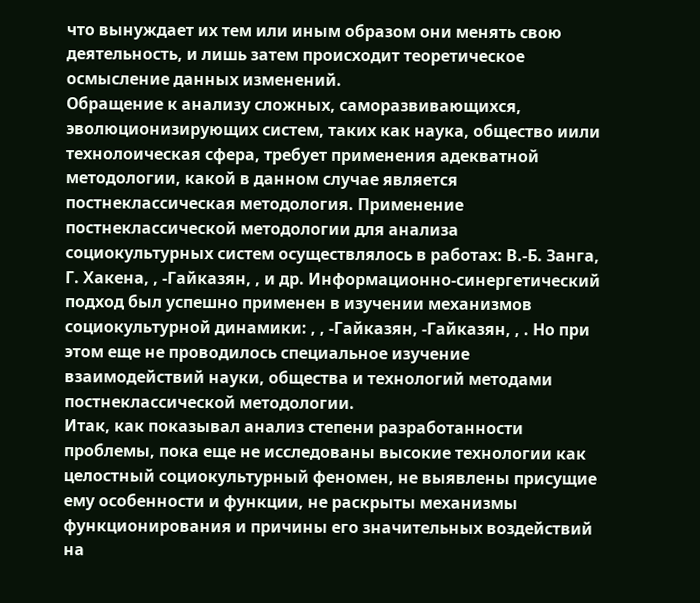что вынуждает их тем или иным образом они менять свою деятельность, и лишь затем происходит теоретическое осмысление данных изменений.
Обращение к анализу сложных, саморазвивающихся, эволюционизирующих систем, таких как наука, общество иили технолоическая сфера, требует применения адекватной методологии, какой в данном случае является постнеклассическая методология. Применение постнеклассической методологии для анализа социокультурных систем осуществлялось в работах: В.-Б. Занга, Г. Хакена, , -Гайказян, , и др. Информационно-синергетический подход был успешно применен в изучении механизмов социокультурной динамики: , , -Гайказян, -Гайказян, , . Но при этом еще не проводилось специальное изучение взаимодействий науки, общества и технологий методами постнеклассической методологии.
Итак, как показывал анализ степени разработанности проблемы, пока еще не исследованы высокие технологии как целостный социокультурный феномен, не выявлены присущие ему особенности и функции, не раскрыты механизмы функционирования и причины его значительных воздействий на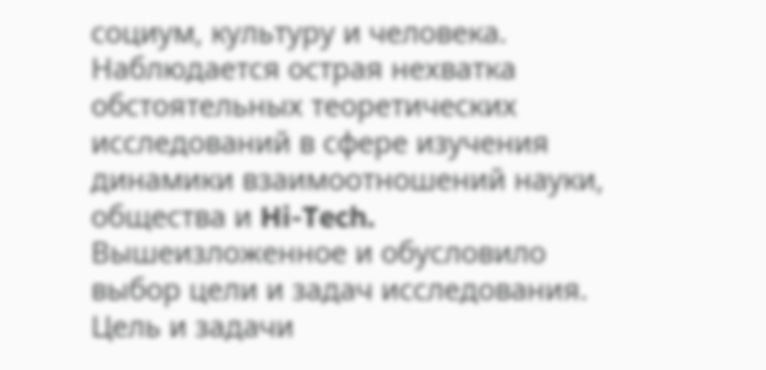социум, культуру и человека. Наблюдается острая нехватка обстоятельных теоретических исследований в сфере изучения динамики взаимоотношений науки, общества и Hi-Tech. Вышеизложенное и обусловило выбор цели и задач исследования.
Цель и задачи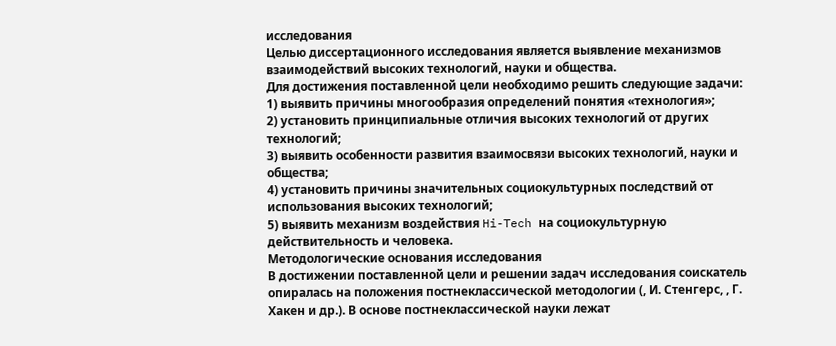исследования
Целью диссертационного исследования является выявление механизмов взаимодействий высоких технологий, науки и общества.
Для достижения поставленной цели необходимо решить следующие задачи:
1) выявить причины многообразия определений понятия «технология»;
2) установить принципиальные отличия высоких технологий от других технологий;
3) выявить особенности развития взаимосвязи высоких технологий, науки и общества;
4) установить причины значительных социокультурных последствий от использования высоких технологий;
5) выявить механизм воздействия Hi-Tech на социокультурную действительность и человека.
Методологические основания исследования
В достижении поставленной цели и решении задач исследования соискатель опиралась на положения постнеклассической методологии (, И. Стенгерс, , Г. Хакен и др.). В основе постнеклассической науки лежат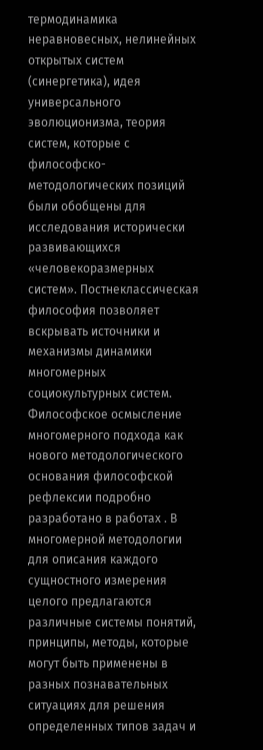термодинамика неравновесных, нелинейных открытых систем (синергетика), идея универсального эволюционизма, теория систем, которые с философско-методологических позиций были обобщены для исследования исторически развивающихся «человекоразмерных систем». Постнеклассическая философия позволяет вскрывать источники и механизмы динамики многомерных социокультурных систем. Философское осмысление многомерного подхода как нового методологического основания философской рефлексии подробно разработано в работах . В многомерной методологии для описания каждого сущностного измерения целого предлагаются различные системы понятий, принципы, методы, которые могут быть применены в разных познавательных ситуациях для решения определенных типов задач и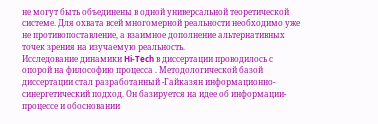не могут быть объединены в одной универсальной теоретической системе. Для охвата всей многомерной реальности необходимо уже не противопоставление, а взаимное дополнение альтернативных точек зрения на изучаемую реальность.
Исследование динамики Hi-Tech в диссертации проводилось с опорой на философию процесса . Методологической базой диссертации стал разработанный -Гайказян информационно-синергетический подход. Он базируется на идее об информации-процессе и обосновании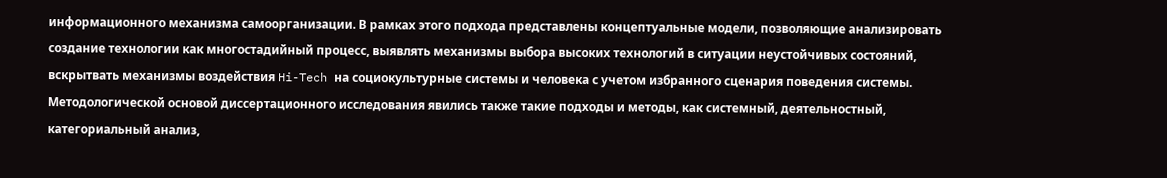информационного механизма самоорганизации. В рамках этого подхода представлены концептуальные модели, позволяющие анализировать создание технологии как многостадийный процесс, выявлять механизмы выбора высоких технологий в ситуации неустойчивых состояний, вскрытвать механизмы воздействия Hi-Tech на социокультурные системы и человека с учетом избранного сценария поведения системы.
Методологической основой диссертационного исследования явились также такие подходы и методы, как системный, деятельностный, категориальный анализ,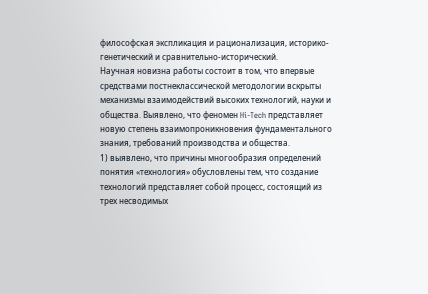философская экспликация и рационализация, историко-генетический и сравнительно-исторический.
Научная новизна работы состоит в том, что впервые средствами постнеклассической методологии вскрыты механизмы взаимодействий высоких технологий, науки и общества. Выявлено, что феномен Hi-Tech представляет новую степень взаимопроникновения фундаментального знания, требований производства и общества.
1) выявлено, что причины многообразия определений понятия «технология» обусловлены тем, что создание технологий представляет собой процесс, состоящий из трех несводимых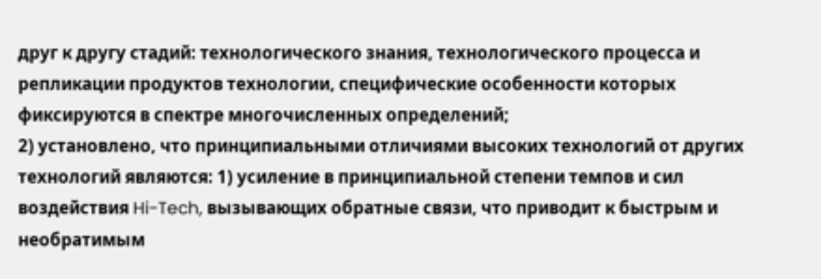друг к другу стадий: технологического знания, технологического процесса и репликации продуктов технологии, специфические особенности которых фиксируются в спектре многочисленных определений;
2) установлено, что принципиальными отличиями высоких технологий от других технологий являются: 1) усиление в принципиальной степени темпов и сил воздействия Hi-Tech, вызывающих обратные связи, что приводит к быстрым и необратимым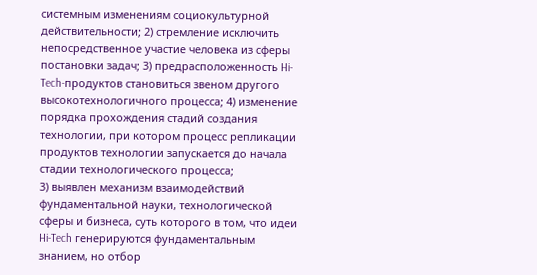системным изменениям социокультурной действительности; 2) стремление исключить непосредственное участие человека из сферы постановки задач; 3) предрасположенность Hi-Tech-продуктов становиться звеном другого высокотехнологичного процесса; 4) изменение порядка прохождения стадий создания технологии, при котором процесс репликации продуктов технологии запускается до начала стадии технологического процесса;
3) выявлен механизм взаимодействий фундаментальной науки, технологической сферы и бизнеса, суть которого в том, что идеи Hi-Tech генерируются фундаментальным знанием, но отбор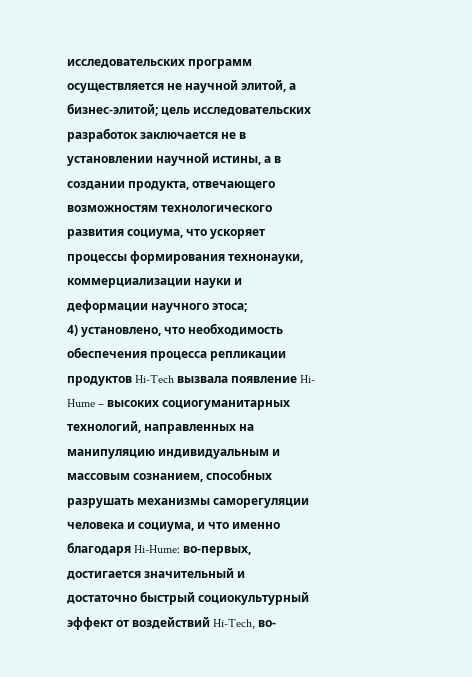исследовательских программ осуществляется не научной элитой, а бизнес-элитой; цель исследовательских разработок заключается не в установлении научной истины, а в создании продукта, отвечающего возможностям технологического развития социума, что ускоряет процессы формирования технонауки, коммерциализации науки и деформации научного этоса;
4) установлено, что необходимость обеспечения процесса репликации продуктов Hi-Tech вызвала появление Hi-Hume – высоких социогуманитарных технологий, направленных на манипуляцию индивидуальным и массовым сознанием, способных разрушать механизмы саморегуляции человека и социума, и что именно благодаря Hi-Hume: во-первых, достигается значительный и достаточно быстрый социокультурный эффект от воздействий Hi-Tech, во-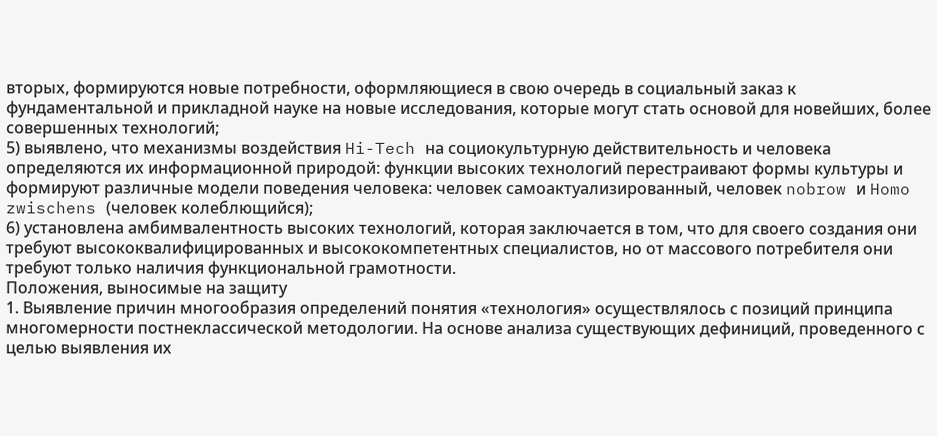вторых, формируются новые потребности, оформляющиеся в свою очередь в социальный заказ к фундаментальной и прикладной науке на новые исследования, которые могут стать основой для новейших, более совершенных технологий;
5) выявлено, что механизмы воздействия Hi-Tech на социокультурную действительность и человека определяются их информационной природой: функции высоких технологий перестраивают формы культуры и формируют различные модели поведения человека: человек самоактуализированный, человек nobrow и Homo zwischens (человек колеблющийся);
6) установлена амбимвалентность высоких технологий, которая заключается в том, что для своего создания они требуют высококвалифицированных и высококомпетентных специалистов, но от массового потребителя они требуют только наличия функциональной грамотности.
Положения, выносимые на защиту
1. Выявление причин многообразия определений понятия «технология» осуществлялось с позиций принципа многомерности постнеклассической методологии. На основе анализа существующих дефиниций, проведенного с целью выявления их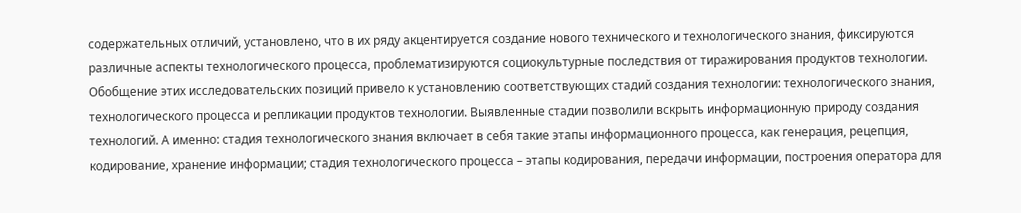содержательных отличий, установлено, что в их ряду акцентируется создание нового технического и технологического знания, фиксируются различные аспекты технологического процесса, проблематизируются социокультурные последствия от тиражирования продуктов технологии. Обобщение этих исследовательских позиций привело к установлению соответствующих стадий создания технологии: технологического знания, технологического процесса и репликации продуктов технологии. Выявленные стадии позволили вскрыть информационную природу создания технологий. А именно: стадия технологического знания включает в себя такие этапы информационного процесса, как генерация, рецепция, кодирование, хранение информации; стадия технологического процесса – этапы кодирования, передачи информации, построения оператора для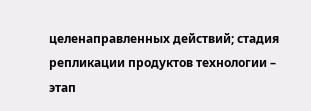целенаправленных действий; стадия репликации продуктов технологии – этап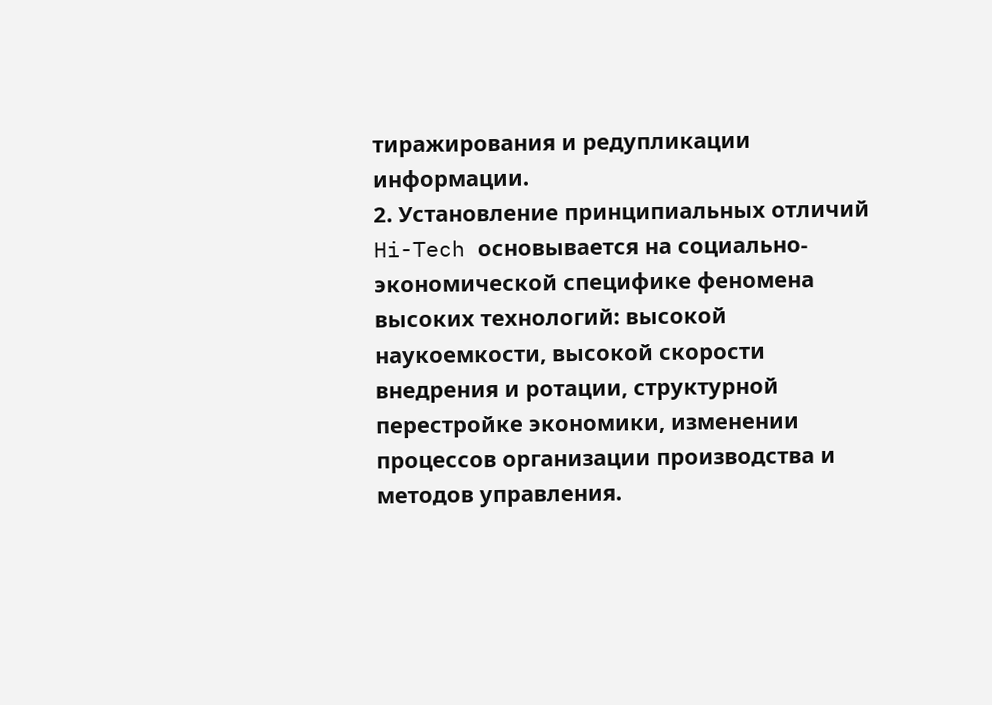тиражирования и редупликации информации.
2. Установление принципиальных отличий Hi-Tech основывается на социально-экономической специфике феномена высоких технологий: высокой наукоемкости, высокой скорости внедрения и ротации, структурной перестройке экономики, изменении процессов организации производства и методов управления.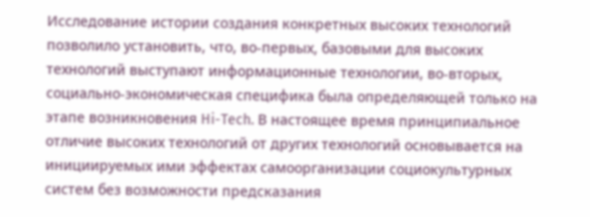Исследование истории создания конкретных высоких технологий позволило установить, что, во-первых, базовыми для высоких технологий выступают информационные технологии, во-вторых, социально-экономическая специфика была определяющей только на этапе возникновения Hi-Tech. В настоящее время принципиальное отличие высоких технологий от других технологий основывается на инициируемых ими эффектах самоорганизации социокультурных систем без возможности предсказания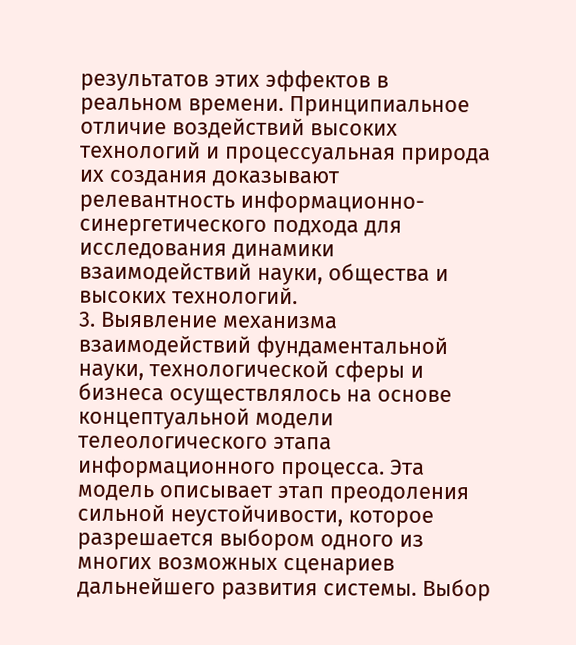результатов этих эффектов в реальном времени. Принципиальное отличие воздействий высоких технологий и процессуальная природа их создания доказывают релевантность информационно-синергетического подхода для исследования динамики взаимодействий науки, общества и высоких технологий.
3. Выявление механизма взаимодействий фундаментальной науки, технологической сферы и бизнеса осуществлялось на основе концептуальной модели телеологического этапа информационного процесса. Эта модель описывает этап преодоления сильной неустойчивости, которое разрешается выбором одного из многих возможных сценариев дальнейшего развития системы. Выбор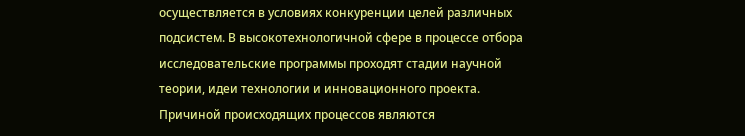осуществляется в условиях конкуренции целей различных подсистем. В высокотехнологичной сфере в процессе отбора исследовательские программы проходят стадии научной теории, идеи технологии и инновационного проекта. Причиной происходящих процессов являются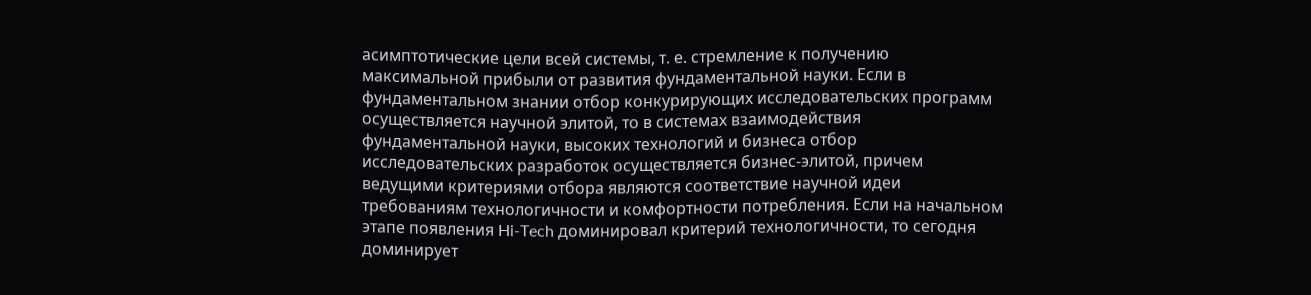асимптотические цели всей системы, т. е. стремление к получению максимальной прибыли от развития фундаментальной науки. Если в фундаментальном знании отбор конкурирующих исследовательских программ осуществляется научной элитой, то в системах взаимодействия фундаментальной науки, высоких технологий и бизнеса отбор исследовательских разработок осуществляется бизнес-элитой, причем ведущими критериями отбора являются соответствие научной идеи требованиям технологичности и комфортности потребления. Если на начальном этапе появления Hi-Tech доминировал критерий технологичности, то сегодня доминирует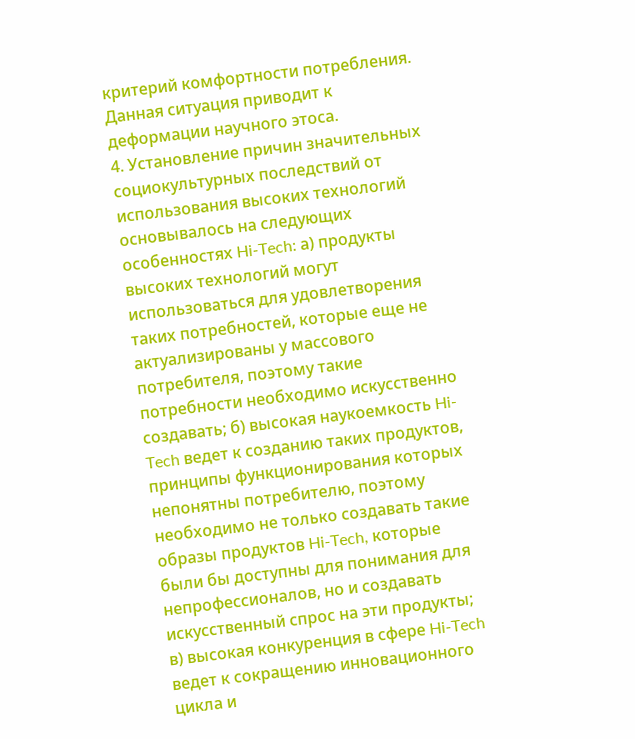критерий комфортности потребления. Данная ситуация приводит к деформации научного этоса.
4. Установление причин значительных социокультурных последствий от использования высоких технологий основывалось на следующих особенностях Hi-Tech: а) продукты высоких технологий могут использоваться для удовлетворения таких потребностей, которые еще не актуализированы у массового потребителя, поэтому такие потребности необходимо искусственно создавать; б) высокая наукоемкость Hi-Tech ведет к созданию таких продуктов, принципы функционирования которых непонятны потребителю, поэтому необходимо не только создавать такие образы продуктов Hi-Tech, которые были бы доступны для понимания для непрофессионалов, но и создавать искусственный спрос на эти продукты; в) высокая конкуренция в сфере Hi-Tech ведет к сокращению инновационного цикла и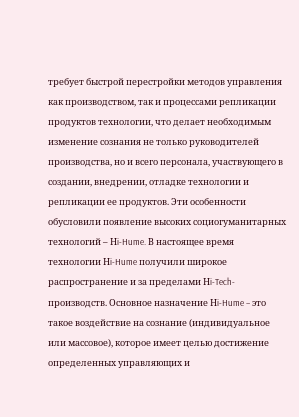требует быстрой перестройки методов управления как производством, так и процессами репликации продуктов технологии, что делает необходимым изменение сознания не только руководителей производства, но и всего персонала, участвующего в создании, внедрении, отладке технологии и репликации ее продуктов. Эти особенности обусловили появление высоких социогуманитарных технологий – Нi-Hume. В настоящее время технологии Нi-Hume получили широкое распространение и за пределами Нi-Tech-производств. Основное назначение Нi-Hume – это такое воздействие на сознание (индивидуальное или массовое), которое имеет целью достижение определенных управляющих и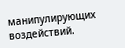манипулирующих воздействий.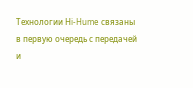Технологии Нi-Hume связаны в первую очередь с передачей и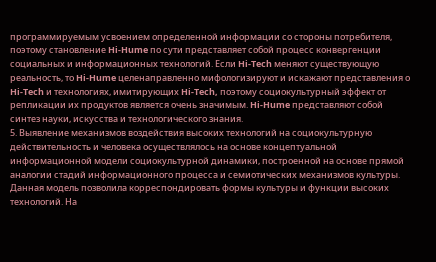программируемым усвоением определенной информации со стороны потребителя, поэтому становление Hi-Hume по сути представляет собой процесс конвергенции социальных и информационных технологий. Если Hi-Tech меняют существующую реальность, то Hi-Hume целенаправленно мифологизируют и искажают представления о Hi-Tech и технологиях, имитирующих Hi-Tech, поэтому социокультурный эффект от репликации их продуктов является очень значимым. Hi-Hume представляют собой синтез науки, искусства и технологического знания.
5. Выявление механизмов воздействия высоких технологий на социокультурную действительность и человека осуществлялось на основе концептуальной информационной модели социокультурной динамики, построенной на основе прямой аналогии стадий информационного процесса и семиотических механизмов культуры. Данная модель позволила корреспондировать формы культуры и функции высоких технологий. На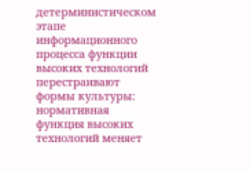детерминистическом этапе информационного процесса функции высоких технологий перестраивают формы культуры: нормативная функция высоких технологий меняет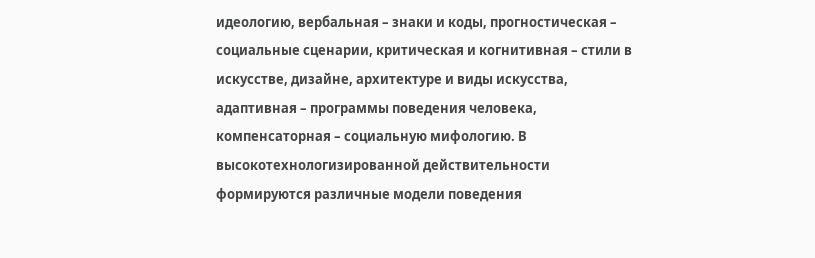идеологию, вербальная – знаки и коды, прогностическая – социальные сценарии, критическая и когнитивная – стили в искусстве, дизайне, архитектуре и виды искусства, адаптивная – программы поведения человека, компенсаторная – социальную мифологию. В высокотехнологизированной действительности формируются различные модели поведения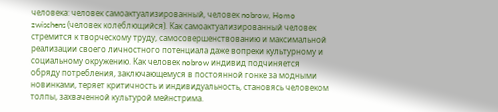человека: человек самоактуализированный, человек nobrow, Homo zwischens (человек колеблющийся). Как самоактуализированный человек стремится к творческому труду, самосовершенствованию и максимальной реализации своего личностного потенциала даже вопреки культурному и социальному окружению. Как человек nobrow индивид подчиняется обряду потребления, заключающемуся в постоянной гонке за модными новинками, теряет критичность и индивидуальность, становясь человеком толпы, захваченной культурой мейнстрима.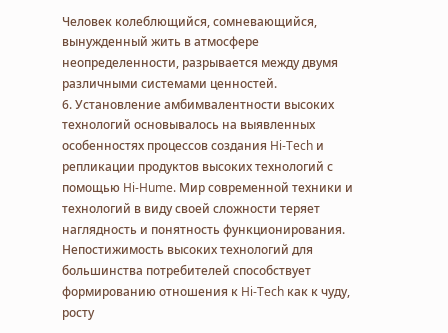Человек колеблющийся, сомневающийся, вынужденный жить в атмосфере неопределенности, разрывается между двумя различными системами ценностей.
6. Установление амбимвалентности высоких технологий основывалось на выявленных особенностях процессов создания Hi-Tech и репликации продуктов высоких технологий с помощью Hi-Hume. Мир современной техники и технологий в виду своей сложности теряет наглядность и понятность функционирования. Непостижимость высоких технологий для большинства потребителей способствует формированию отношения к Hi-Tech как к чуду, росту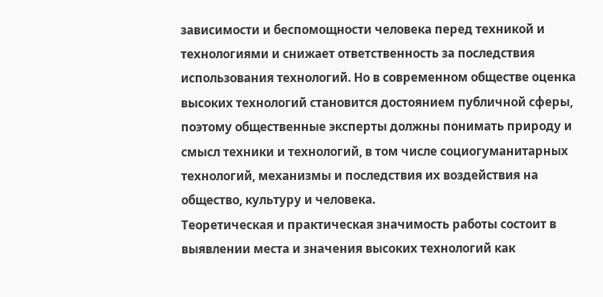зависимости и беспомощности человека перед техникой и технологиями и снижает ответственность за последствия использования технологий. Но в современном обществе оценка высоких технологий становится достоянием публичной сферы, поэтому общественные эксперты должны понимать природу и смысл техники и технологий, в том числе социогуманитарных технологий, механизмы и последствия их воздействия на общество, культуру и человека.
Теоретическая и практическая значимость работы состоит в выявлении места и значения высоких технологий как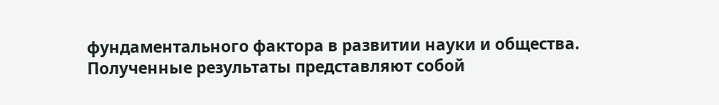фундаментального фактора в развитии науки и общества. Полученные результаты представляют собой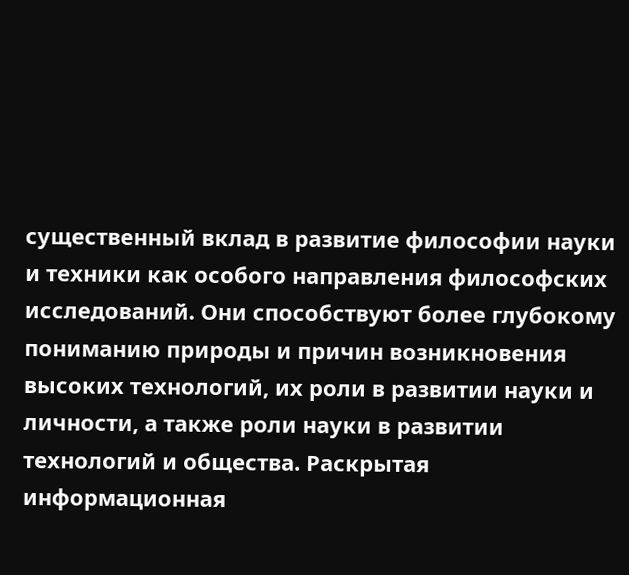существенный вклад в развитие философии науки и техники как особого направления философских исследований. Они способствуют более глубокому пониманию природы и причин возникновения высоких технологий, их роли в развитии науки и личности, а также роли науки в развитии технологий и общества. Раскрытая информационная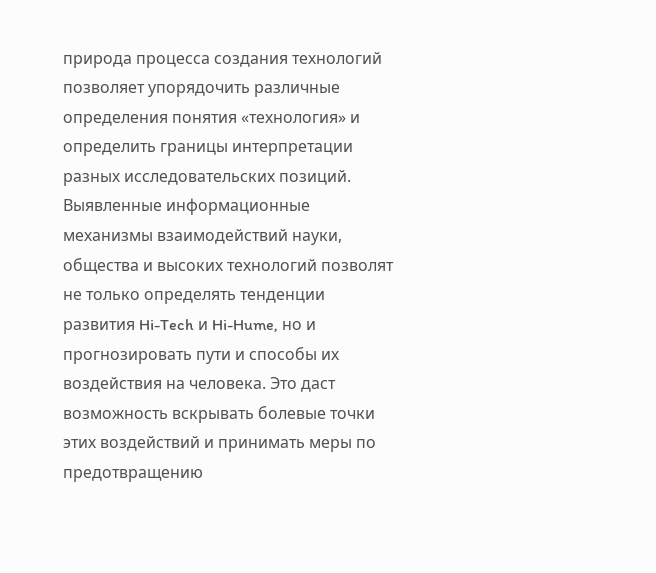природа процесса создания технологий позволяет упорядочить различные определения понятия «технология» и определить границы интерпретации разных исследовательских позиций.
Выявленные информационные механизмы взаимодействий науки, общества и высоких технологий позволят не только определять тенденции развития Hi-Tech и Hi-Hume, но и прогнозировать пути и способы их воздействия на человека. Это даст возможность вскрывать болевые точки этих воздействий и принимать меры по предотвращению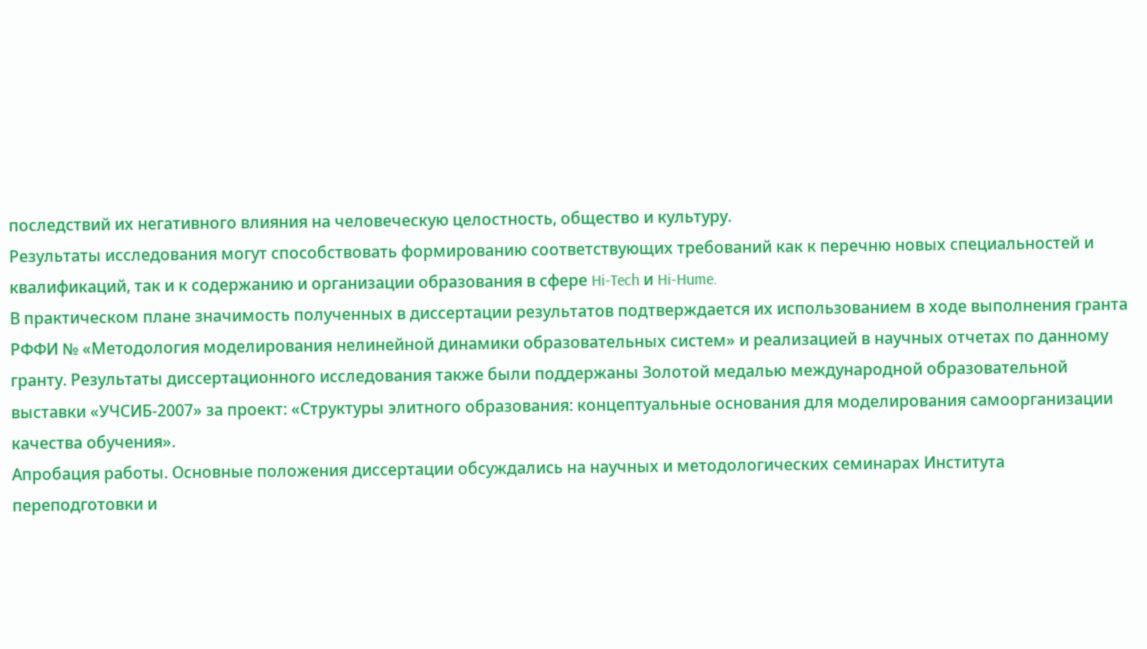последствий их негативного влияния на человеческую целостность, общество и культуру.
Результаты исследования могут способствовать формированию соответствующих требований как к перечню новых специальностей и квалификаций, так и к содержанию и организации образования в сфере Hi-Tech и Hi-Hume.
В практическом плане значимость полученных в диссертации результатов подтверждается их использованием в ходе выполнения гранта РФФИ № «Методология моделирования нелинейной динамики образовательных систем» и реализацией в научных отчетах по данному гранту. Результаты диссертационного исследования также были поддержаны Золотой медалью международной образовательной выставки «УЧСИБ-2007» за проект: «Структуры элитного образования: концептуальные основания для моделирования самоорганизации качества обучения».
Апробация работы. Основные положения диссертации обсуждались на научных и методологических семинарах Института переподготовки и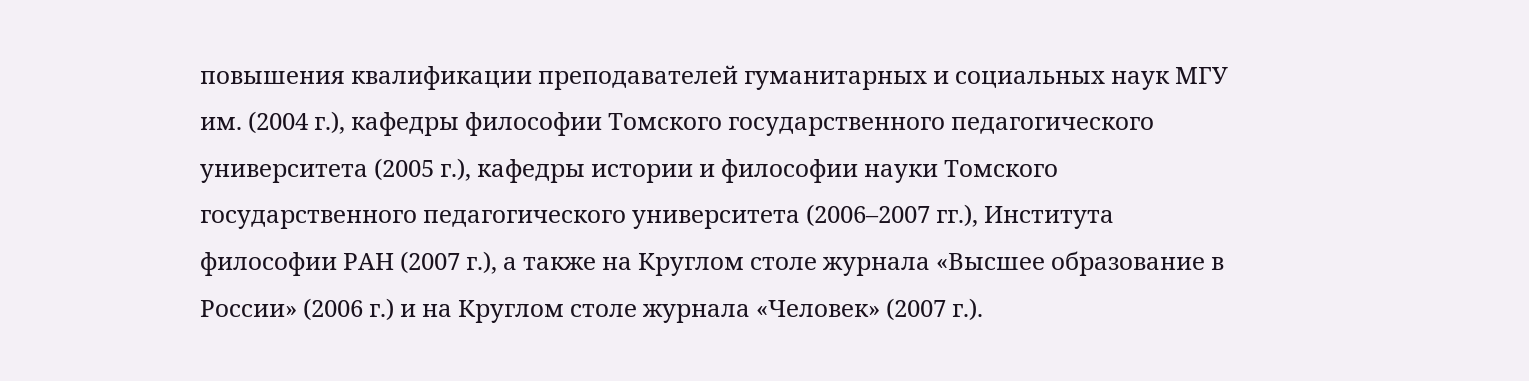повышения квалификации преподавателей гуманитарных и социальных наук МГУ им. (2004 г.), кафедры философии Томского государственного педагогического университета (2005 г.), кафедры истории и философии науки Томского государственного педагогического университета (2006–2007 гг.), Института философии РАН (2007 г.), а также на Круглом столе журнала «Высшее образование в России» (2006 г.) и на Круглом столе журнала «Человек» (2007 г.).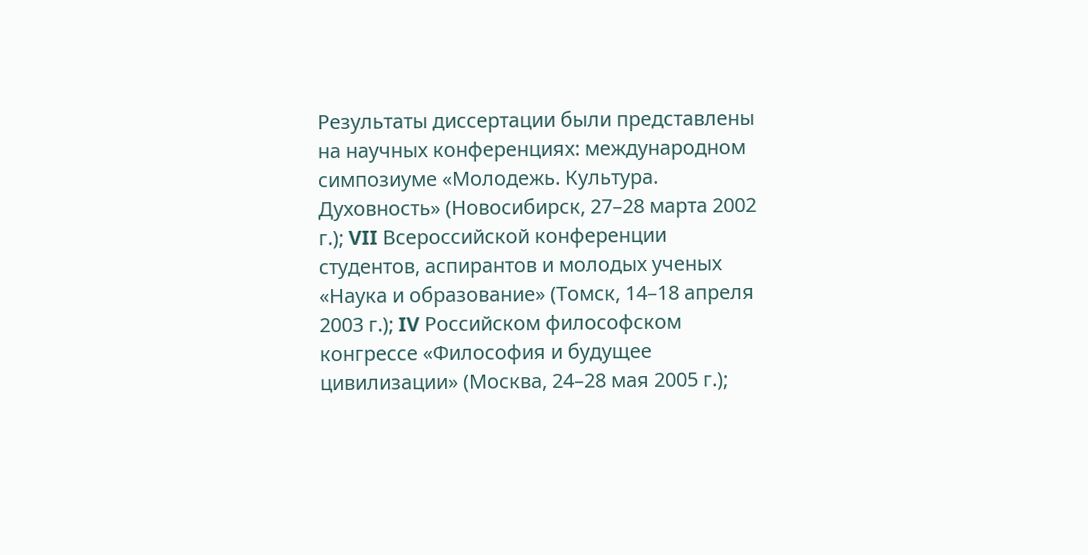Результаты диссертации были представлены на научных конференциях: международном симпозиуме «Молодежь. Культура. Духовность» (Новосибирск, 27–28 марта 2002 г.); VII Всероссийской конференции студентов, аспирантов и молодых ученых «Наука и образование» (Томск, 14–18 апреля 2003 г.); IV Российском философском конгрессе «Философия и будущее цивилизации» (Москва, 24–28 мая 2005 г.);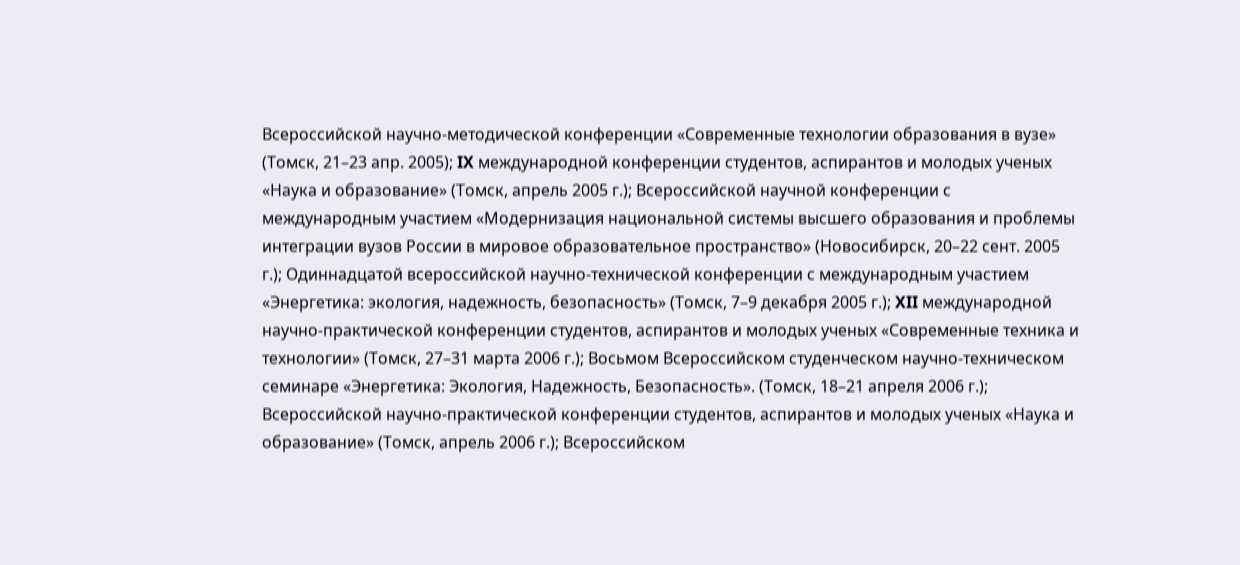Всероссийской научно-методической конференции «Современные технологии образования в вузе» (Томск, 21–23 апр. 2005); IX международной конференции студентов, аспирантов и молодых ученых «Наука и образование» (Томск, апрель 2005 г.); Всероссийской научной конференции с международным участием «Модернизация национальной системы высшего образования и проблемы интеграции вузов России в мировое образовательное пространство» (Новосибирск, 20–22 сент. 2005 г.); Одиннадцатой всероссийской научно-технической конференции с международным участием «Энергетика: экология, надежность, безопасность» (Томск, 7–9 декабря 2005 г.); XII международной научно-практической конференции студентов, аспирантов и молодых ученых «Современные техника и технологии» (Томск, 27–31 марта 2006 г.); Восьмом Всероссийском студенческом научно-техническом семинаре «Энергетика: Экология, Надежность, Безопасность». (Томск, 18–21 апреля 2006 г.); Всероссийской научно-практической конференции студентов, аспирантов и молодых ученых «Наука и образование» (Томск, апрель 2006 г.); Всероссийском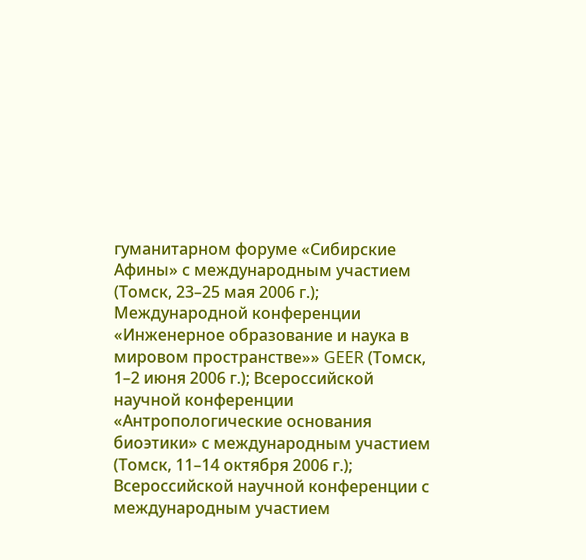гуманитарном форуме «Сибирские Афины» с международным участием (Томск, 23–25 мая 2006 г.); Международной конференции «Инженерное образование и наука в мировом пространстве»» GEER (Томск, 1–2 июня 2006 г.); Всероссийской научной конференции «Антропологические основания биоэтики» с международным участием (Томск, 11–14 октября 2006 г.); Всероссийской научной конференции с международным участием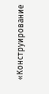«Конструирование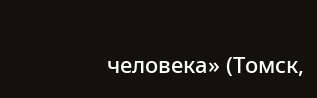человека» (Томск,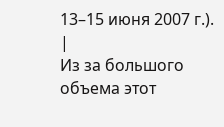13–15 июня 2007 г.).
|
Из за большого объема этот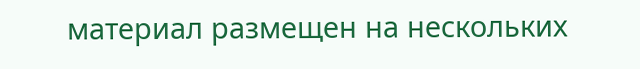материал размещен на нескольких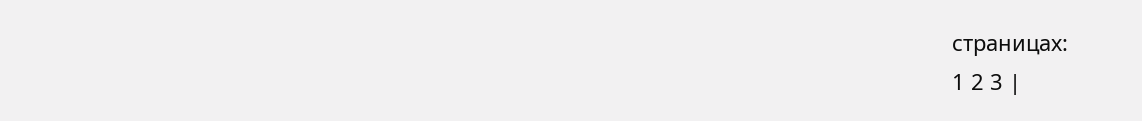страницах:
1 2 3 |